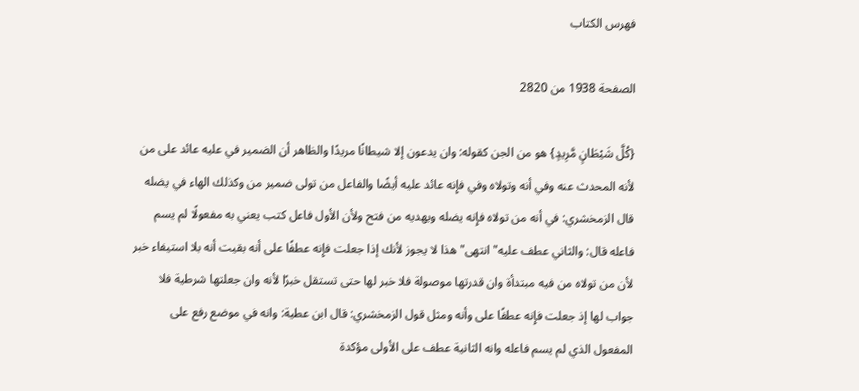فهرس الكتاب

الصفحة 1938 من 2820

{كُلَّ شَيْطَانٍ مَّرِيدٍ} هو من الجن كقوله: وان يدعون إلا شيطانًا مريدًا والظاهر أن الضمير في عليه عائد على من لأنه المحدث عنه وفي أنه وتولاه وفي فإِنه عائد عليه أيضًا والفاعل من تولى ضمير من وكذلك الهاء في يضله قال الزمخشري: في أنه من تولاه فإِنه يضله ويهديه من فتح ولأن الأول فاعل كتب يعني به مفعولًا لم يسم فاعله قال: والثاني عطف عليه"انتهى"هذا لا يجوز لأنك إذا جعلت فإِنه عطفًا على أنه بقيت أنه بلا استيفاء خبر لأن من تولاه من فيه مبتدأة وان قدرتها موصولة فلا خبر لها حتى تستقل خبرًا لأنه وان جعلتها شرطية فلا جواب لها إذ جعلت فإِنه عطفًا على وأنه ومثل قول الزمخشري: قال ابن عطية: وانه في موضع رفع على المفعول الذي لم يسم فاعله وانه الثانية عطف على الأولى مؤكدة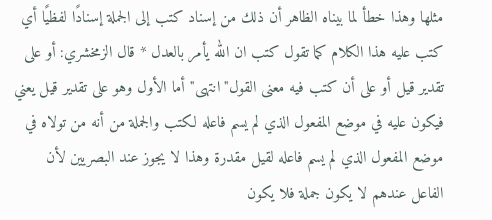مثلها وهذا خطأ لما بيناه الظاهر أن ذلك من إسناد كتب إلى الجملة إسنادًا لفظيًا أي كتب عليه هذا الكلام كما تقول كتب ان الله يأمر بالعدل * قال الزمخشري: أو على تقدير قيل أو على أن كتب فيه معنى القول"انتهى"أما الأول وهو على تقدير قيل يعني فيكون عليه في موضع المفعول الذي لم يسم فاعله لكتب والجملة من أنه من تولاه في موضع المفعول الذي لم يسم فاعله لقيل مقدرة وهذا لا يجوز عند البصريين لأن الفاعل عندهم لا يكون جملة فلا يكون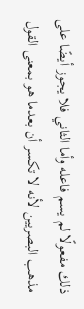ذلك مفعولًا لم يسم فاعله وأما الثاني فلا يجوز أيضًا على مذهب البصريين لأنه لا تكسر أن بعدما هو بمعنى القول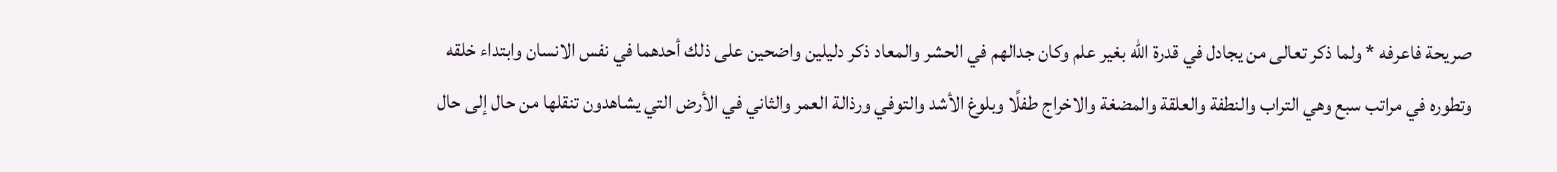صريحة فاعرفه * ولما ذكر تعالى من يجادل في قدرة الله بغير علم وكان جدالهم في الحشر والمعاد ذكر دليلين واضحين على ذلك أحدهما في نفس الانسان وابتداء خلقه وتطوره في مراتب سبع وهي التراب والنطفة والعلقة والمضغة والاخراج طفلًا وبلوغ الأشد والتوفي ورذالة العمر والثاني في الأرض التي يشاهدون تنقلها من حال إلى حال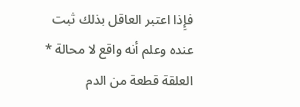فإِذا اعتبر العاقل بذلك ثبت عنده وعلم أنه واقع لا محالة * العلقة قطعة من الدم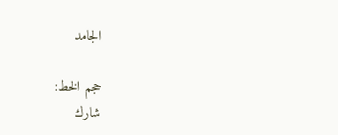الجامد

حجم الخط:
شارك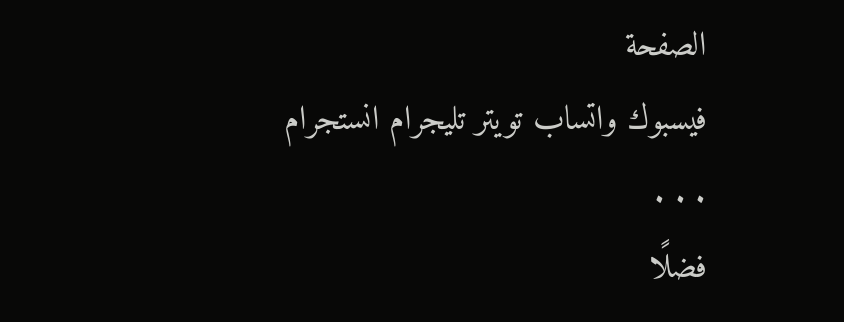الصفحة
فيسبوك واتساب تويتر تليجرام انستجرام
. . .
فضلًا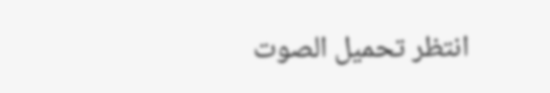انتظر تحميل الصوت